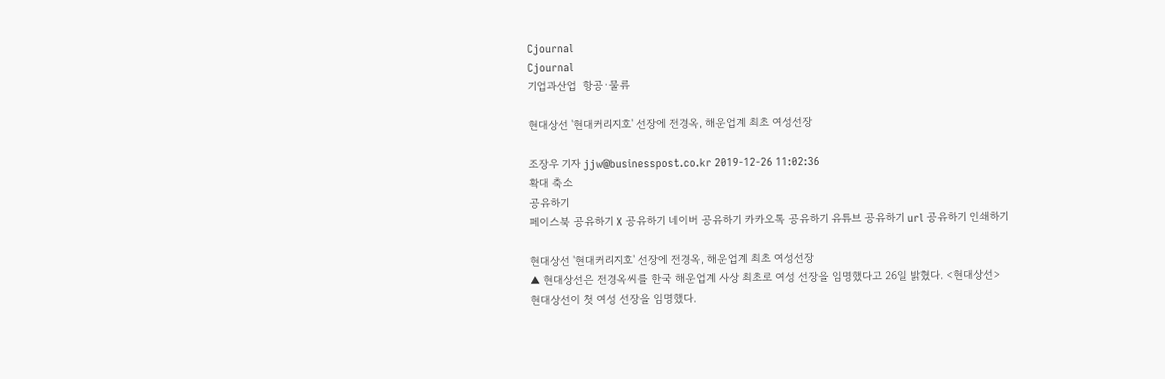Cjournal
Cjournal
기업과산업  항공·물류

현대상선 '현대커리지호' 선장에 전경옥, 해운업계 최초 여성선장

조장우 기자 jjw@businesspost.co.kr 2019-12-26 11:02:36
확대 축소
공유하기
페이스북 공유하기 X 공유하기 네이버 공유하기 카카오톡 공유하기 유튜브 공유하기 url 공유하기 인쇄하기

현대상선 '현대커리지호' 선장에 전경옥, 해운업계 최초 여성선장
▲ 현대상선은 전경옥씨를 한국 해운업계 사상 최초로 여성 선장을 임명했다고 26일 밝혔다. <현대상선>
현대상선이 첫 여성 선장을 임명했다.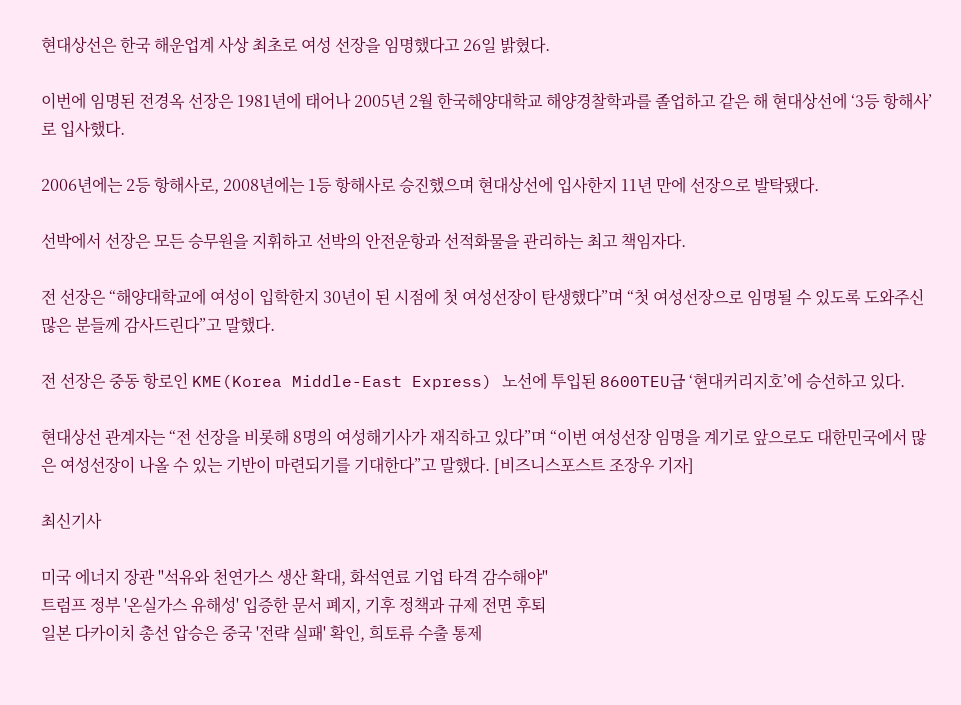현대상선은 한국 해운업계 사상 최초로 여성 선장을 임명했다고 26일 밝혔다.

이번에 임명된 전경옥 선장은 1981년에 태어나 2005년 2월 한국해양대학교 해양경찰학과를 졸업하고 같은 해 현대상선에 ‘3등 항해사’로 입사했다.

2006년에는 2등 항해사로, 2008년에는 1등 항해사로 승진했으며 현대상선에 입사한지 11년 만에 선장으로 발탁됐다.

선박에서 선장은 모든 승무원을 지휘하고 선박의 안전운항과 선적화물을 관리하는 최고 책임자다.

전 선장은 “해양대학교에 여성이 입학한지 30년이 된 시점에 첫 여성선장이 탄생했다”며 “첫 여성선장으로 임명될 수 있도록 도와주신 많은 분들께 감사드린다”고 말했다.

전 선장은 중동 항로인 KME(Korea Middle-East Express) 노선에 투입된 8600TEU급 ‘현대커리지호’에 승선하고 있다.

현대상선 관계자는 “전 선장을 비롯해 8명의 여성해기사가 재직하고 있다”며 “이번 여성선장 임명을 계기로 앞으로도 대한민국에서 많은 여성선장이 나올 수 있는 기반이 마련되기를 기대한다”고 말했다. [비즈니스포스트 조장우 기자]

최신기사

미국 에너지 장관 "석유와 천연가스 생산 확대, 화석연료 기업 타격 감수해야"
트럼프 정부 '온실가스 유해성' 입증한 문서 폐지, 기후 정책과 규제 전면 후퇴
일본 다카이치 총선 압승은 중국 '전략 실패' 확인, 희토류 수출 통제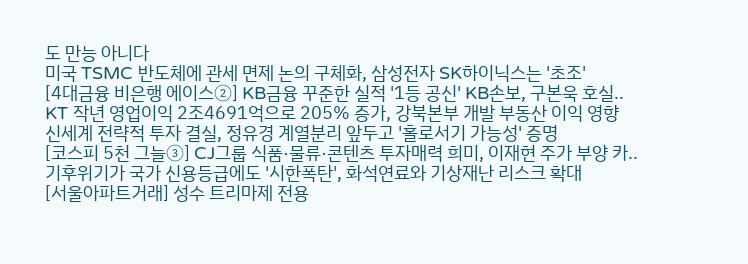도 만능 아니다
미국 TSMC 반도체에 관세 면제 논의 구체화, 삼성전자 SK하이닉스는 '초조'
[4대금융 비은행 에이스②] KB금융 꾸준한 실적 '1등 공신' KB손보, 구본욱 호실..
KT 작년 영업이익 2조4691억으로 205% 증가, 강북본부 개발 부동산 이익 영향
신세계 전략적 투자 결실, 정유경 계열분리 앞두고 '홀로서기 가능성' 증명
[코스피 5천 그늘③] CJ그룹 식품·물류·콘텐츠 투자매력 희미, 이재현 주가 부양 카..
기후위기가 국가 신용등급에도 '시한폭탄', 화석연료와 기상재난 리스크 확대
[서울아파트거래] 성수 트리마제 전용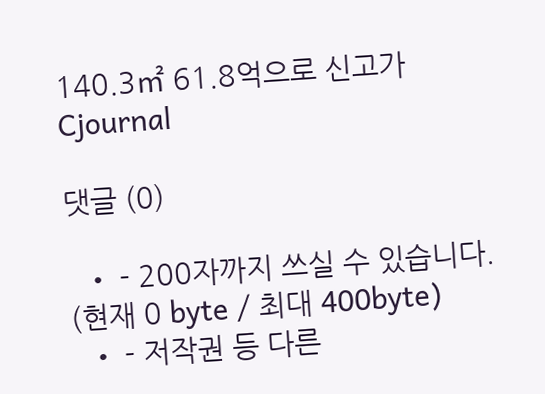140.3㎡ 61.8억으로 신고가
Cjournal

댓글 (0)

  • - 200자까지 쓰실 수 있습니다. (현재 0 byte / 최대 400byte)
  • - 저작권 등 다른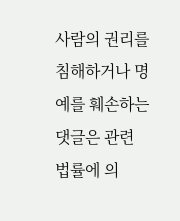사람의 권리를 침해하거나 명예를 훼손하는 댓글은 관련 법률에 의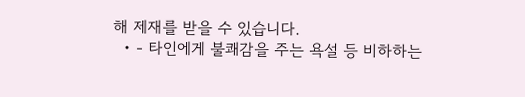해 제재를 받을 수 있습니다.
  • - 타인에게 불쾌감을 주는 욕설 등 비하하는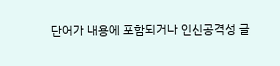단어가 내용에 포함되거나 인신공격성 글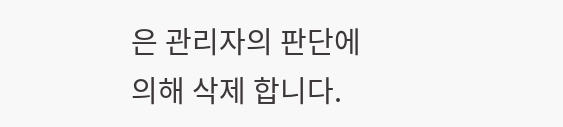은 관리자의 판단에 의해 삭제 합니다.